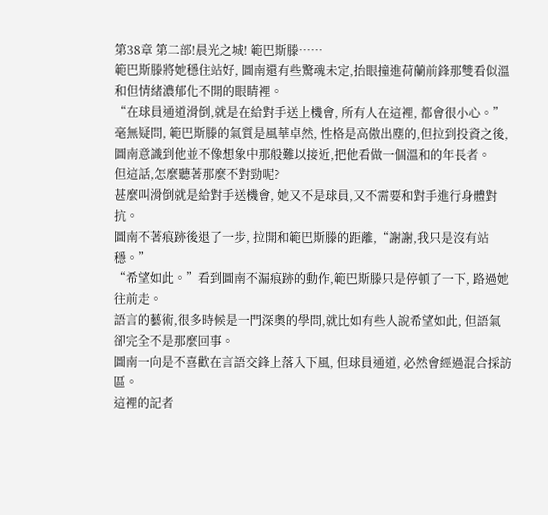第38章 第二部!晨光之城! 範巴斯滕……
範巴斯滕將她穩住站好, 圖南還有些驚魂未定,抬眼撞進荷蘭前鋒那雙看似溫和但情緒濃郁化不開的眼睛裡。
“在球員通道滑倒,就是在給對手送上機會, 所有人在這裡, 都會很小心。”
毫無疑問, 範巴斯滕的氣質是風華卓然, 性格是高傲出塵的,但拉到投資之後,圖南意識到他並不像想象中那般難以接近,把他看做一個溫和的年長者。
但這話,怎麼聽著那麼不對勁呢?
甚麼叫滑倒就是給對手送機會, 她又不是球員,又不需要和對手進行身體對抗。
圖南不著痕跡後退了一步, 拉開和範巴斯滕的距離,“謝謝,我只是沒有站穩。”
“希望如此。”看到圖南不漏痕跡的動作,範巴斯滕只是停頓了一下, 路過她往前走。
語言的藝術,很多時候是一門深奧的學問,就比如有些人說希望如此, 但語氣卻完全不是那麼回事。
圖南一向是不喜歡在言語交鋒上落入下風, 但球員通道, 必然會經過混合採訪區。
這裡的記者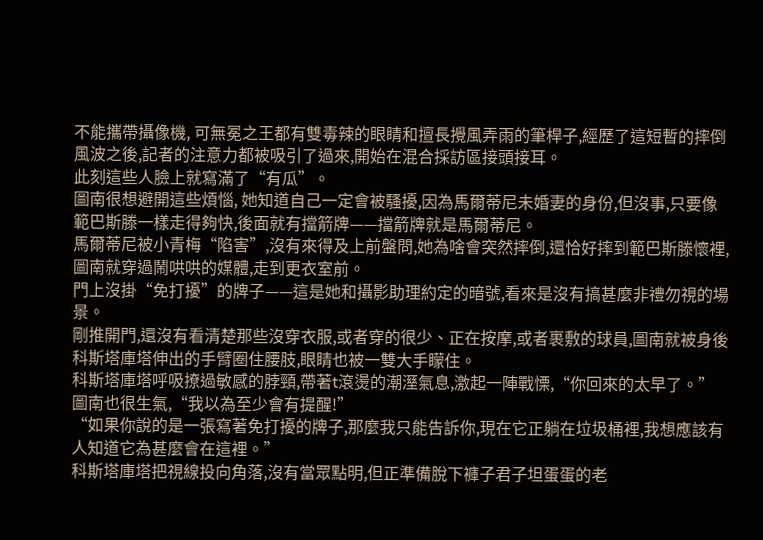不能攜帶攝像機, 可無冕之王都有雙毒辣的眼睛和擅長攪風弄雨的筆桿子,經歷了這短暫的摔倒風波之後,記者的注意力都被吸引了過來,開始在混合採訪區接頭接耳。
此刻這些人臉上就寫滿了“有瓜”。
圖南很想避開這些煩惱, 她知道自己一定會被騷擾,因為馬爾蒂尼未婚妻的身份,但沒事,只要像範巴斯滕一樣走得夠快,後面就有擋箭牌——擋箭牌就是馬爾蒂尼。
馬爾蒂尼被小青梅“陷害”,沒有來得及上前盤問,她為啥會突然摔倒,還恰好摔到範巴斯滕懷裡,圖南就穿過鬧哄哄的媒體,走到更衣室前。
門上沒掛“免打擾”的牌子——這是她和攝影助理約定的暗號,看來是沒有搞甚麼非禮勿視的場景。
剛推開門,還沒有看清楚那些沒穿衣服,或者穿的很少、正在按摩,或者裹敷的球員,圖南就被身後科斯塔庫塔伸出的手臂圈住腰肢,眼睛也被一雙大手矇住。
科斯塔庫塔呼吸撩過敏感的脖頸,帶著t滾燙的潮溼氣息,激起一陣戰慄,“你回來的太早了。”
圖南也很生氣,“我以為至少會有提醒!”
“如果你說的是一張寫著免打擾的牌子,那麼我只能告訴你,現在它正躺在垃圾桶裡,我想應該有人知道它為甚麼會在這裡。”
科斯塔庫塔把視線投向角落,沒有當眾點明,但正準備脫下褲子君子坦蛋蛋的老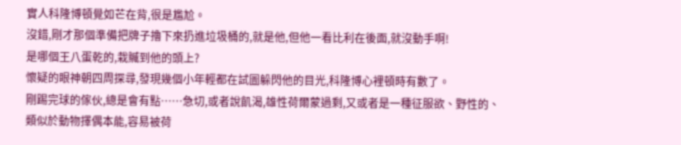實人科隆博頓覺如芒在背,很是尷尬。
沒錯,剛才那個準備把牌子擼下來扔進垃圾桶的,就是他,但他一看比利在後面,就沒動手啊!
是哪個王八蛋乾的,栽贓到他的頭上?
懷疑的眼神朝四周探尋,發現幾個小年輕都在試圖躲閃他的目光,科隆博心裡頓時有數了。
剛踢完球的傢伙,總是會有點……急切,或者說飢渴,雄性荷爾蒙過剩,又或者是一種征服欲、野性的、類似於動物擇偶本能,容易被荷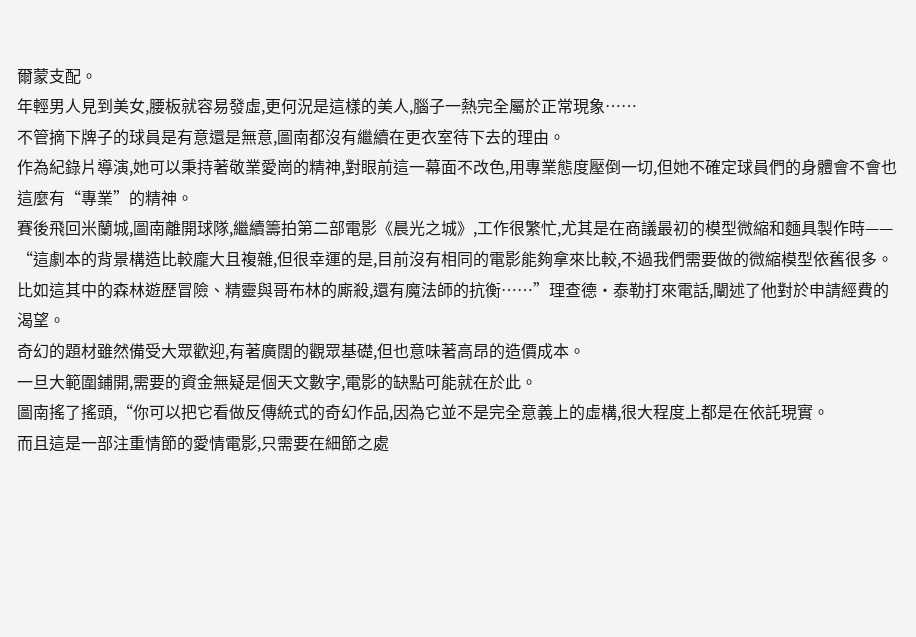爾蒙支配。
年輕男人見到美女,腰板就容易發虛,更何況是這樣的美人,腦子一熱完全屬於正常現象……
不管摘下牌子的球員是有意還是無意,圖南都沒有繼續在更衣室待下去的理由。
作為紀錄片導演,她可以秉持著敬業愛崗的精神,對眼前這一幕面不改色,用專業態度壓倒一切,但她不確定球員們的身體會不會也這麼有“專業”的精神。
賽後飛回米蘭城,圖南離開球隊,繼續籌拍第二部電影《晨光之城》,工作很繁忙,尤其是在商議最初的模型微縮和麵具製作時——
“這劇本的背景構造比較龐大且複雜,但很幸運的是,目前沒有相同的電影能夠拿來比較,不過我們需要做的微縮模型依舊很多。
比如這其中的森林遊歷冒險、精靈與哥布林的廝殺,還有魔法師的抗衡……”理查德·泰勒打來電話,闡述了他對於申請經費的渴望。
奇幻的題材雖然備受大眾歡迎,有著廣闊的觀眾基礎,但也意味著高昂的造價成本。
一旦大範圍鋪開,需要的資金無疑是個天文數字,電影的缺點可能就在於此。
圖南搖了搖頭,“你可以把它看做反傳統式的奇幻作品,因為它並不是完全意義上的虛構,很大程度上都是在依託現實。
而且這是一部注重情節的愛情電影,只需要在細節之處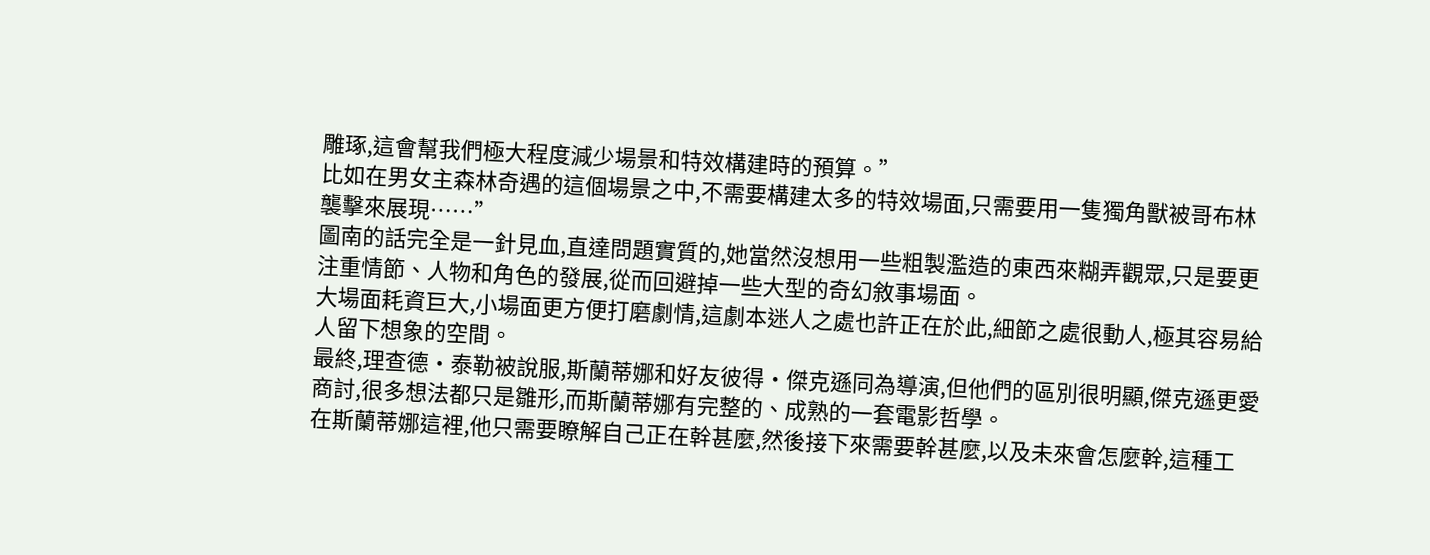雕琢,這會幫我們極大程度減少場景和特效構建時的預算。”
比如在男女主森林奇遇的這個場景之中,不需要構建太多的特效場面,只需要用一隻獨角獸被哥布林襲擊來展現……”
圖南的話完全是一針見血,直達問題實質的,她當然沒想用一些粗製濫造的東西來糊弄觀眾,只是要更注重情節、人物和角色的發展,從而回避掉一些大型的奇幻敘事場面。
大場面耗資巨大,小場面更方便打磨劇情,這劇本迷人之處也許正在於此,細節之處很動人,極其容易給人留下想象的空間。
最終,理查德·泰勒被說服,斯蘭蒂娜和好友彼得·傑克遜同為導演,但他們的區別很明顯,傑克遜更愛商討,很多想法都只是雛形,而斯蘭蒂娜有完整的、成熟的一套電影哲學。
在斯蘭蒂娜這裡,他只需要瞭解自己正在幹甚麼,然後接下來需要幹甚麼,以及未來會怎麼幹,這種工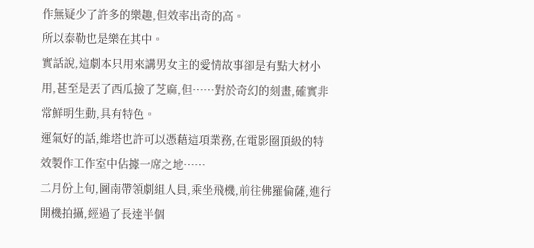作無疑少了許多的樂趣,但效率出奇的高。
所以泰勒也是樂在其中。
實話說,這劇本只用來講男女主的愛情故事卻是有點大材小用,甚至是丟了西瓜撿了芝麻,但……對於奇幻的刻畫,確實非常鮮明生動,具有特色。
運氣好的話,維塔也許可以憑藉這項業務,在電影圈頂級的特效製作工作室中佔據一席之地……
二月份上旬,圖南帶領劇組人員,乘坐飛機,前往佛羅倫薩,進行開機拍攝,經過了長達半個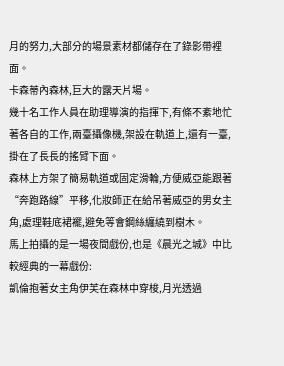月的努力,大部分的場景素材都儲存在了錄影帶裡面。
卡森蒂內森林,巨大的露天片場。
幾十名工作人員在助理導演的指揮下,有條不紊地忙著各自的工作,兩臺攝像機,架設在軌道上,還有一臺,掛在了長長的搖臂下面。
森林上方架了簡易軌道或固定滑輪,方便威亞能跟著“奔跑路線”平移,化妝師正在給吊著威亞的男女主角,處理鞋底裙襬,避免等會鋼絲纏繞到樹木。
馬上拍攝的是一場夜間戲份,也是《晨光之城》中比較經典的一幕戲份:
凱倫抱著女主角伊芙在森林中穿梭,月光透過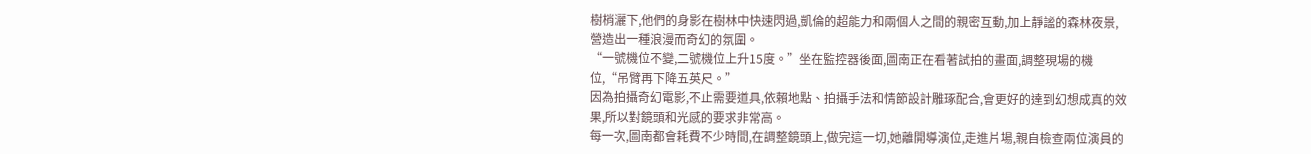樹梢灑下,他們的身影在樹林中快速閃過,凱倫的超能力和兩個人之間的親密互動,加上靜謐的森林夜景,營造出一種浪漫而奇幻的氛圍。
“一號機位不變,二號機位上升15度。”坐在監控器後面,圖南正在看著試拍的畫面,調整現場的機位,“吊臂再下降五英尺。”
因為拍攝奇幻電影,不止需要道具,依賴地點、拍攝手法和情節設計雕琢配合,會更好的達到幻想成真的效果,所以對鏡頭和光感的要求非常高。
每一次,圖南都會耗費不少時間,在調整鏡頭上,做完這一切,她離開導演位,走進片場,親自檢查兩位演員的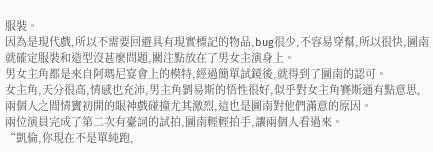服裝。
因為是現代戲,所以不需要回避具有現實標記的物品,bug很少,不容易穿幫,所以很快,圖南就確定服裝和造型沒甚麼問題,關注點放在了男女主演身上。
男女主角都是來自阿瑪尼宴會上的模特,經過簡單試鏡後,就得到了圖南的認可。
女主角,天分很高,情感也充沛,男主角劉易斯的悟性很好,似乎對女主角賽斯通有點意思,兩個人之間情竇初開的眼神戲碰撞尤其激烈,這也是圖南對他們滿意的原因。
兩位演員完成了第二次有臺詞的試拍,圖南輕輕拍手,讓兩個人看過來。
“凱倫,你現在不是單純跑,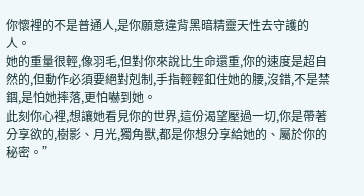你懷裡的不是普通人,是你願意違背黑暗精靈天性去守護的人。
她的重量很輕,像羽毛,但對你來說比生命還重,你的速度是超自然的,但動作必須要絕對剋制,手指輕輕釦住她的腰,沒錯,不是禁錮,是怕她摔落,更怕嚇到她。
此刻你心裡,想讓她看見你的世界,這份渴望壓過一切,你是帶著分享欲的,樹影、月光,獨角獸,都是你想分享給她的、屬於你的秘密。”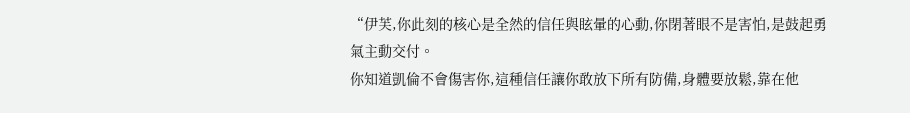“伊芙,你此刻的核心是全然的信任與眩暈的心動,你閉著眼不是害怕,是鼓起勇氣主動交付。
你知道凱倫不會傷害你,這種信任讓你敢放下所有防備,身體要放鬆,靠在他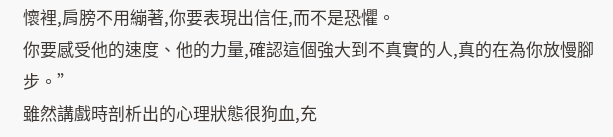懷裡,肩膀不用繃著,你要表現出信任,而不是恐懼。
你要感受他的速度、他的力量,確認這個強大到不真實的人,真的在為你放慢腳步。”
雖然講戲時剖析出的心理狀態很狗血,充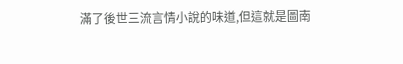滿了後世三流言情小說的味道,但這就是圖南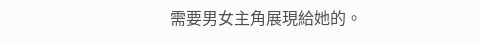需要男女主角展現給她的。